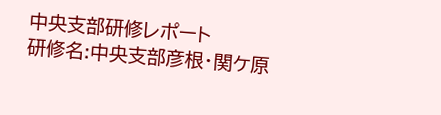中央支部研修レポート
研修名:中央支部彦根・関ケ原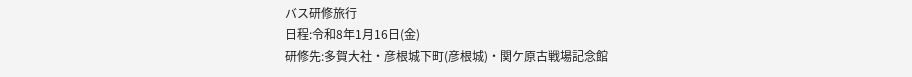バス研修旅行
日程:令和8年1月16日(金)
研修先:多賀大社・彦根城下町(彦根城)・関ケ原古戦場記念館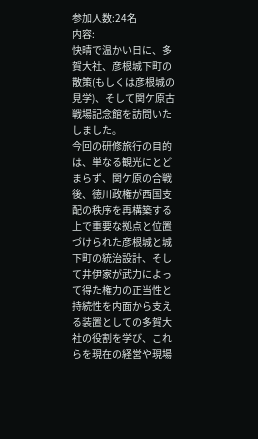参加人数:24名
内容:
快晴で温かい日に、多賀大社、彦根城下町の散策(もしくは彦根城の見学)、そして関ケ原古戦場記念館を訪問いたしました。
今回の研修旅行の目的は、単なる観光にとどまらず、関ケ原の合戦後、徳川政権が西国支配の秩序を再構築する上で重要な拠点と位置づけられた彦根城と城下町の統治設計、そして井伊家が武力によって得た権力の正当性と持続性を内面から支える装置としての多賀大社の役割を学び、これらを現在の経営や現場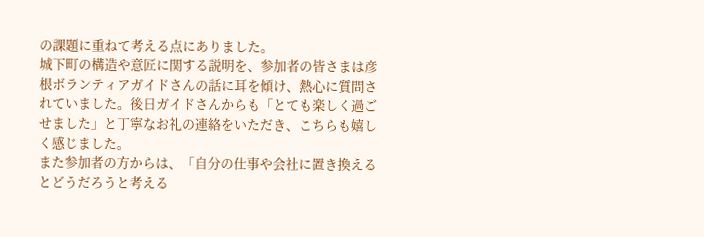の課題に重ねて考える点にありました。
城下町の構造や意匠に関する説明を、参加者の皆さまは彦根ボランティアガイドさんの話に耳を傾け、熱心に質問されていました。後日ガイドさんからも「とても楽しく過ごせました」と丁寧なお礼の連絡をいただき、こちらも嬉しく感じました。
また参加者の方からは、「自分の仕事や会社に置き換えるとどうだろうと考える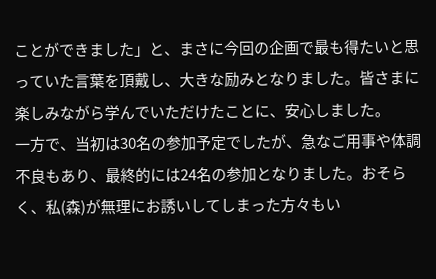ことができました」と、まさに今回の企画で最も得たいと思っていた言葉を頂戴し、大きな励みとなりました。皆さまに楽しみながら学んでいただけたことに、安心しました。
一方で、当初は30名の参加予定でしたが、急なご用事や体調不良もあり、最終的には24名の参加となりました。おそらく、私(森)が無理にお誘いしてしまった方々もい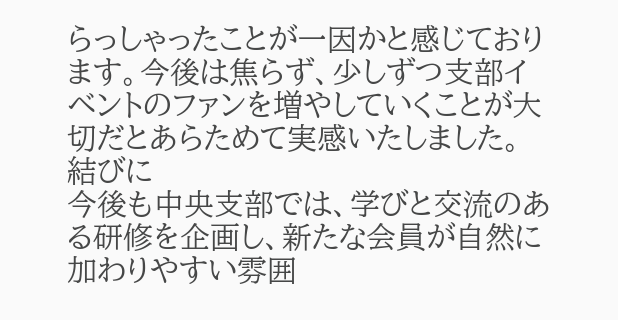らっしゃったことが一因かと感じております。今後は焦らず、少しずつ支部イベントのファンを増やしていくことが大切だとあらためて実感いたしました。
結びに
今後も中央支部では、学びと交流のある研修を企画し、新たな会員が自然に加わりやすい雰囲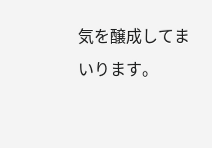気を醸成してまいります。